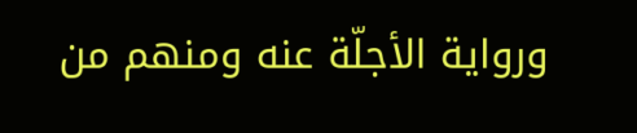ورواية الأجلّة عنه ومنهم من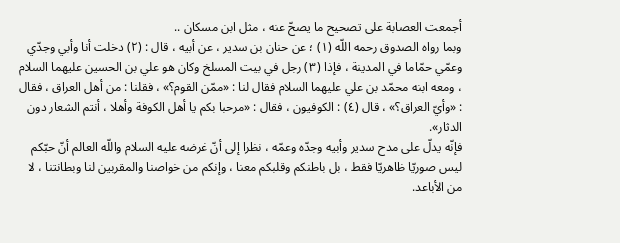أجمعت العصابة على تصحيح ما يصحّ عنه ، مثل ابن مسكان ..
وبما رواه الصدوق رحمه اللّه (١) ؛ عن حنان بن سدير ، عن أبيه ، قال : (٢) دخلت أنا وأبي وجدّي وعمّي حمّاما في المدينة ، فإذا (٣) رجل في بيت المسلخ وكان هو علي بن الحسين عليهما السلام ، ومعه ابنه محمّد بن علي عليهما السلام فقال لنا : «ممّن القوم؟» ، فقلنا : من أهل العراق ، فقال : «وأيّ العراق؟» ، قال (٤) : الكوفيون ، فقال : «مرحبا بكم يا أهل الكوفة وأهلا ، أنتم الشعار دون الدثار».
فإنّه يدلّ على مدح سدير وأبيه وجدّه وعمّه ، نظرا إلى أنّ غرضه عليه السلام واللّه العالم أنّ حبّكم ليس صوريّا ظاهريّا فقط ، بل باطنكم وقلبكم معنا ، وإنكم من خواصنا والمقربين لنا وبطانتنا ، لا من الأباعد.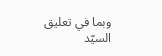وبما في تعليق السيّد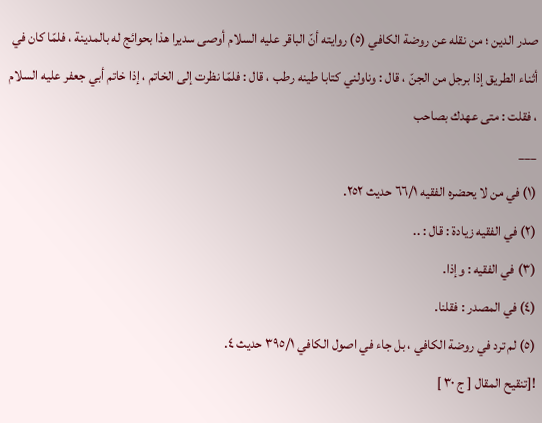صدر الدين ؛ من نقله عن روضة الكافي (٥) روايته أنّ الباقر عليه السلام أوصى سديرا هذا بحوائج له بالمدينة ، فلمّا كان في أثناء الطريق إذا برجل من الجنّ ، قال : وناولني كتابا طينه رطب ، قال : فلمّا نظرت إلى الخاتم ، إذا خاتم أبي جعفر عليه السلام ، فقلت : متى عهدك بصاحب
___
(١) في من لا يحضره الفقيه ٦٦/١ حديث ٢٥٢.
(٢) في الفقيه زيادة : قال : ..
(٣) في الفقيه : وإذا.
(٤) في المصدر : فقلنا.
(٥) لم ترد في روضة الكافي ، بل جاء في اصول الكافي ٣٩٥/١ حديث ٤.
![تنقيح المقال [ ج ٣٠ ]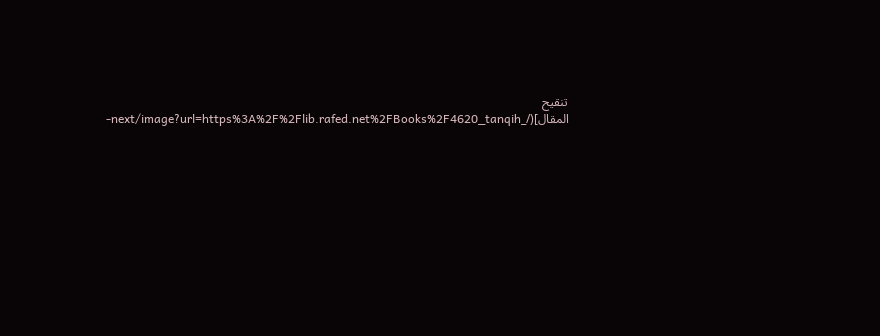تنقيح المقال](/_next/image?url=https%3A%2F%2Flib.rafed.net%2FBooks%2F4620_tanqih-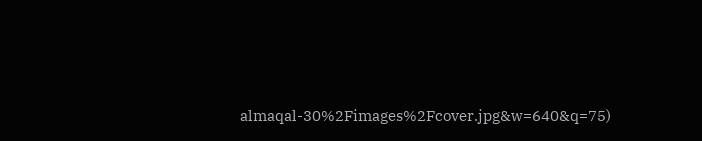almaqal-30%2Fimages%2Fcover.jpg&w=640&q=75)